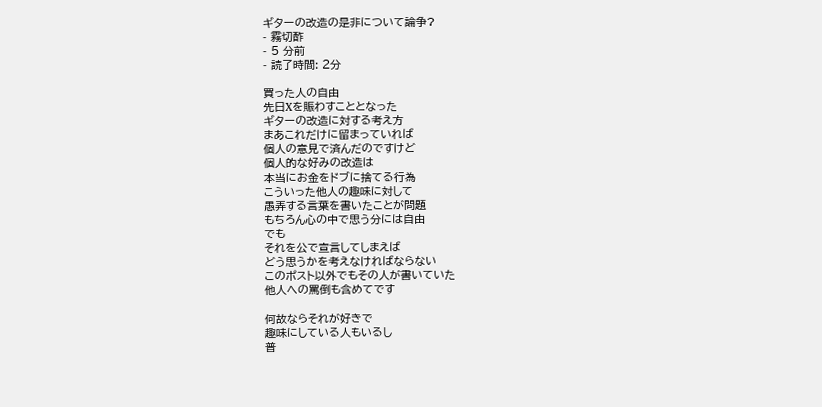ギターの改造の是非について論争?
- 霧切酢
- 5 分前
- 読了時間: 2分

買った人の自由
先日Xを賑わすこととなった
ギターの改造に対する考え方
まあこれだけに留まっていれば
個人の意見で済んだのですけど
個人的な好みの改造は
本当にお金をドブに捨てる行為
こういった他人の趣味に対して
愚弄する言葉を書いたことが問題
もちろん心の中で思う分には自由
でも
それを公で宣言してしまえば
どう思うかを考えなければならない
このポスト以外でもその人が書いていた
他人への罵倒も含めてです

何故ならそれが好きで
趣味にしている人もいるし
普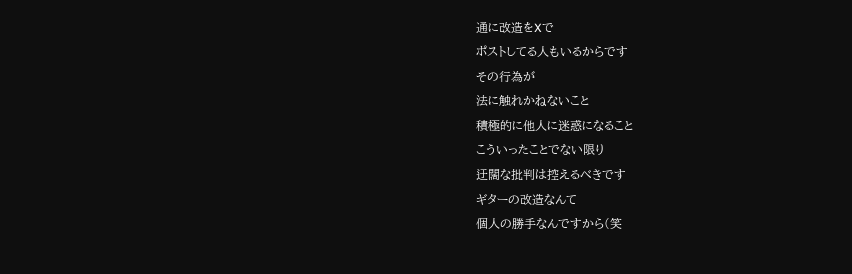通に改造をXで
ポストしてる人もいるからです
その行為が
法に触れかねないこと
積極的に他人に迷惑になること
こういったことでない限り
迂闊な批判は控えるべきです
ギターの改造なんて
個人の勝手なんですから(笑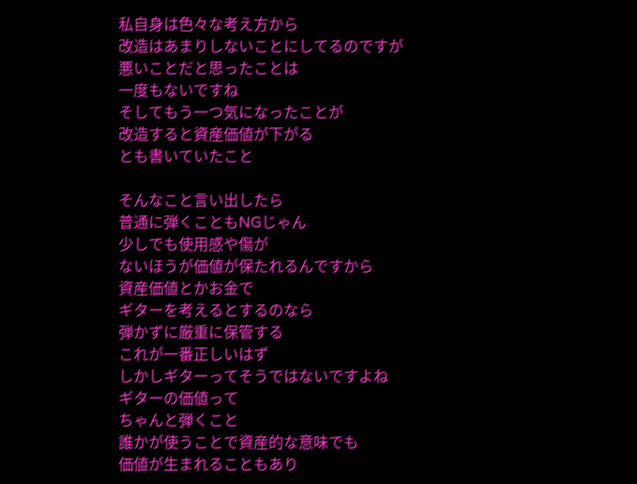私自身は色々な考え方から
改造はあまりしないことにしてるのですが
悪いことだと思ったことは
一度もないですね
そしてもう一つ気になったことが
改造すると資産価値が下がる
とも書いていたこと

そんなこと言い出したら
普通に弾くこともNGじゃん
少しでも使用感や傷が
ないほうが価値が保たれるんですから
資産価値とかお金で
ギターを考えるとするのなら
弾かずに厳重に保管する
これが一番正しいはず
しかしギターってそうではないですよね
ギターの価値って
ちゃんと弾くこと
誰かが使うことで資産的な意味でも
価値が生まれることもあり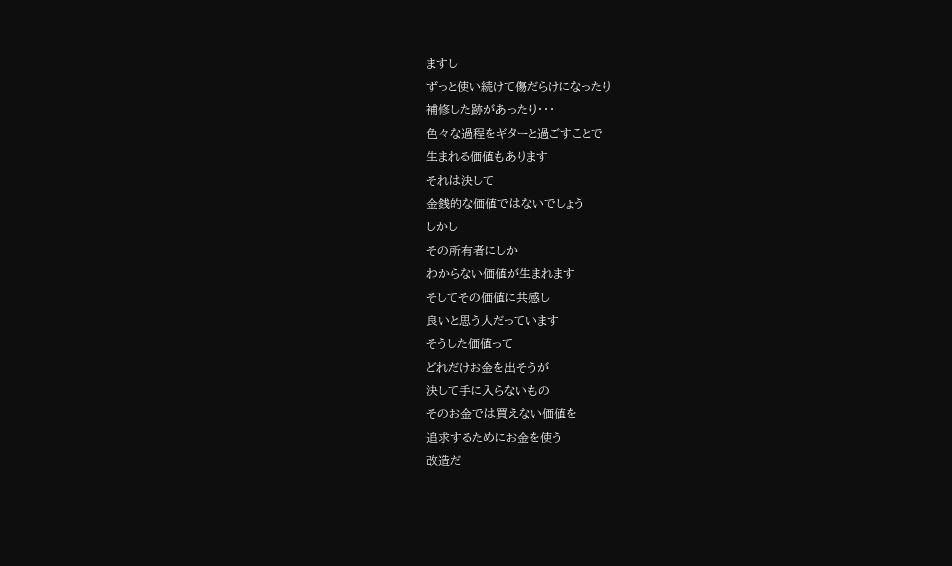ますし
ずっと使い続けて傷だらけになったり
補修した跡があったり・・・
色々な過程をギターと過ごすことで
生まれる価値もあります
それは決して
金銭的な価値ではないでしょう
しかし
その所有者にしか
わからない価値が生まれます
そしてその価値に共感し
良いと思う人だっています
そうした価値って
どれだけお金を出そうが
決して手に入らないもの
そのお金では買えない価値を
追求するためにお金を使う
改造だ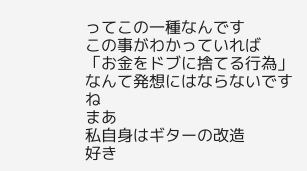ってこの一種なんです
この事がわかっていれば
「お金をドブに捨てる行為」
なんて発想にはならないですね
まあ
私自身はギターの改造
好き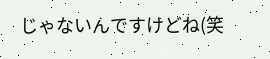じゃないんですけどね(笑